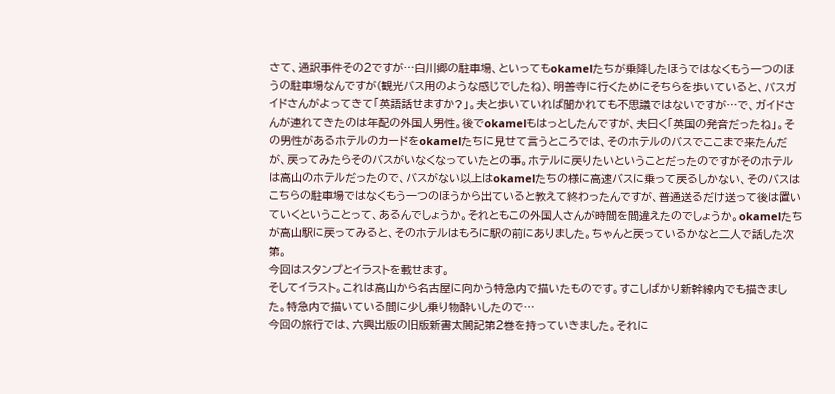さて、通訳事件その2ですが…白川郷の駐車場、といってもokamelたちが乗降したほうではなくもう一つのほうの駐車場なんですが(観光バス用のような感じでしたね)、明善寺に行くためにそちらを歩いていると、バスガイドさんがよってきて「英語話せますか?」。夫と歩いていれば聞かれても不思議ではないですが…で、ガイドさんが連れてきたのは年配の外国人男性。後でokamelもはっとしたんですが、夫曰く「英国の発音だったね」。その男性があるホテルのカードをokamelたちに見せて言うところでは、そのホテルのバスでここまで来たんだが、戻ってみたらそのバスがいなくなっていたとの事。ホテルに戻りたいということだったのですがそのホテルは高山のホテルだったので、バスがない以上はokamelたちの様に高速バスに乗って戻るしかない、そのバスはこちらの駐車場ではなくもう一つのほうから出ていると教えて終わったんですが、普通送るだけ送って後は置いていくということって、あるんでしょうか。それともこの外国人さんが時間を間違えたのでしょうか。okamelたちが高山駅に戻ってみると、そのホテルはもろに駅の前にありました。ちゃんと戻っているかなと二人で話した次第。
今回はスタンプとイラストを載せます。
そしてイラスト。これは高山から名古屋に向かう特急内で描いたものです。すこしばかり新幹線内でも描きました。特急内で描いている間に少し乗り物酔いしたので…
今回の旅行では、六興出版の旧版新書太閤記第2巻を持っていきました。それに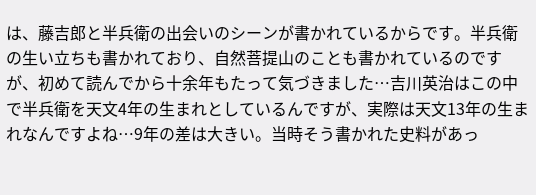は、藤吉郎と半兵衛の出会いのシーンが書かれているからです。半兵衛の生い立ちも書かれており、自然菩提山のことも書かれているのですが、初めて読んでから十余年もたって気づきました…吉川英治はこの中で半兵衛を天文4年の生まれとしているんですが、実際は天文13年の生まれなんですよね…9年の差は大きい。当時そう書かれた史料があっ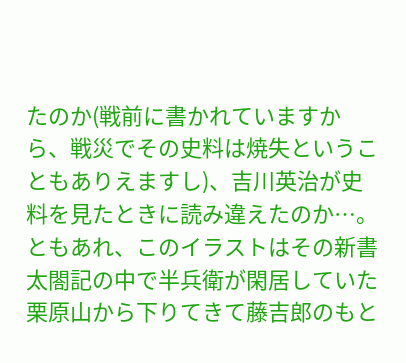たのか(戦前に書かれていますから、戦災でその史料は焼失ということもありえますし)、吉川英治が史料を見たときに読み違えたのか…。ともあれ、このイラストはその新書太閤記の中で半兵衛が閑居していた栗原山から下りてきて藤吉郎のもと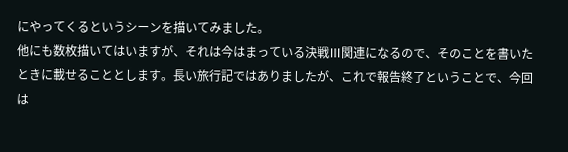にやってくるというシーンを描いてみました。
他にも数枚描いてはいますが、それは今はまっている決戦Ⅲ関連になるので、そのことを書いたときに載せることとします。長い旅行記ではありましたが、これで報告終了ということで、今回は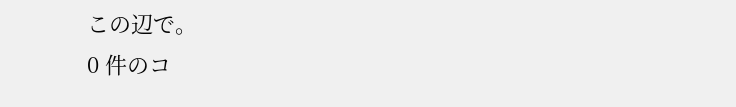この辺で。
0 件のコ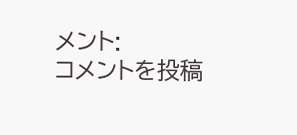メント:
コメントを投稿